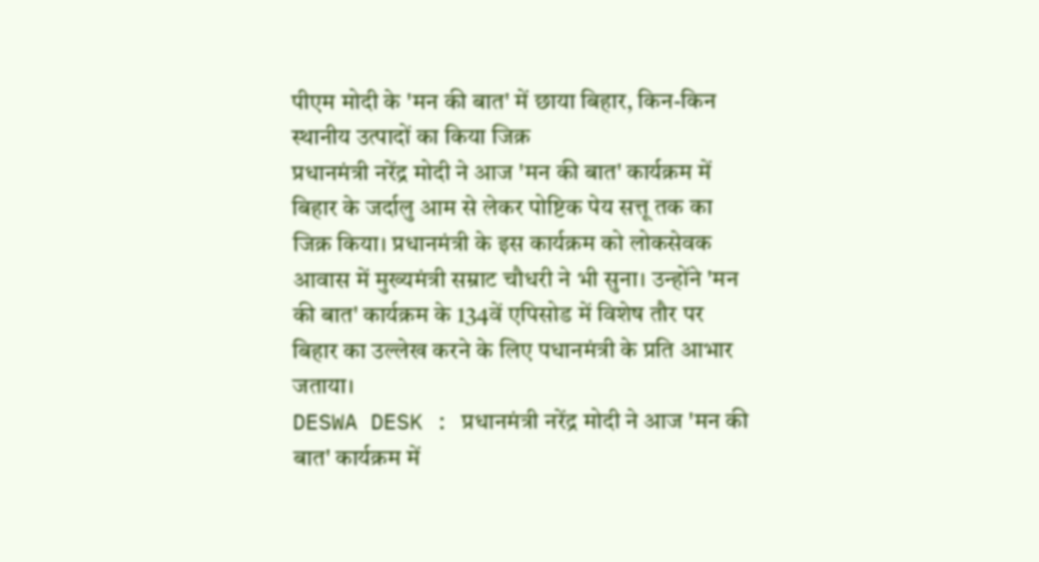पीएम मोदी के 'मन की बात' में छाया बिहार, किन-किन स्थानीय उत्पादों का किया जिक्र
प्रधानमंत्री नरेंद्र मोदी ने आज 'मन की बात' कार्यक्रम में बिहार के जर्दालु आम से लेकर पोष्टिक पेय सत्तू तक का जिक्र किया। प्रधानमंत्री के इस कार्यक्रम को लोकसेवक आवास में मुख्यमंत्री सम्राट चौधरी ने भी सुना। उन्होंने 'मन की बात' कार्यक्रम के 134वें एपिसोड में विशेष तौर पर बिहार का उल्लेख करने के लिए पधानमंत्री के प्रति आभार जताया।
DESWA DESK : प्रधानमंत्री नरेंद्र मोदी ने आज 'मन की बात' कार्यक्रम में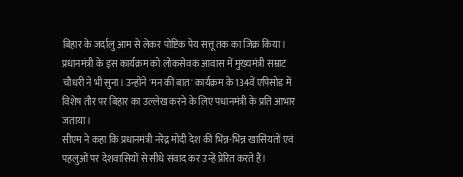बिहार के जर्दालु आम से लेकर पोष्टिक पेय सत्तू तक का जिक्र किया। प्रधानमंत्री के इस कार्यक्रम को लोकसेवक आवास में मुख्यमंत्री सम्राट चौधरी ने भी सुना। उन्होंने 'मन की बात' कार्यक्रम के 134वें एपिसोड में विशेष तौर पर बिहार का उल्लेख करने के लिए पधानमंत्री के प्रति आभार जताया।
सीएम ने कहा कि प्रधानमंत्री नरेंद्र मोदी देश की भिन्न-भिन्न खासियतों एवं पहलुओं पर देशवासियों से सीधे संवाद कर उन्हें प्रेरित करते हैं।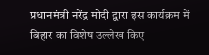प्रधानमंत्री नरेंद्र मोदी द्वारा इस कार्यक्रम में बिहार का विशेष उल्लेख किए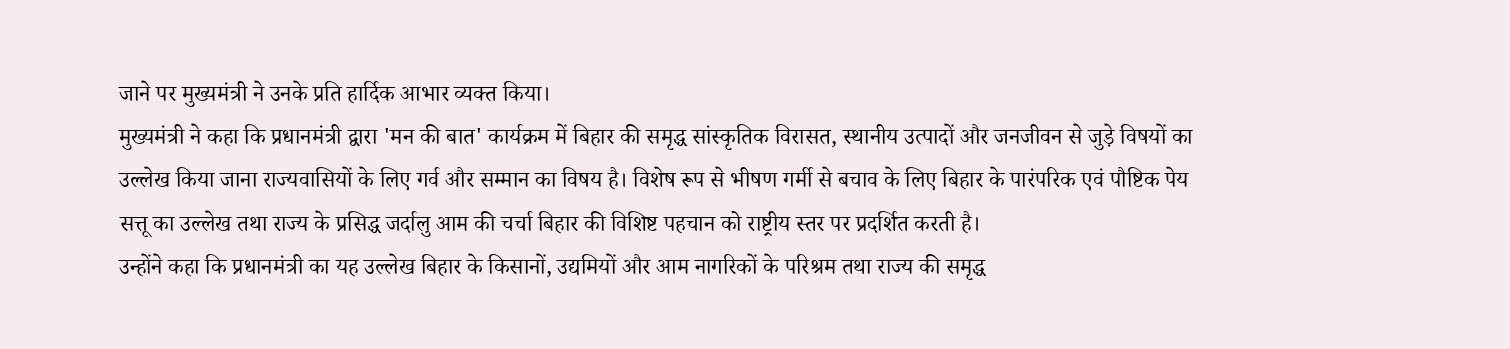जाने पर मुख्यमंत्री ने उनके प्रति हार्दिक आभार व्यक्त किया।
मुख्यमंत्री ने कहा कि प्रधानमंत्री द्वारा 'मन की बात' कार्यक्रम में बिहार की समृद्ध सांस्कृतिक विरासत, स्थानीय उत्पादों और जनजीवन से जुड़े विषयों का उल्लेख किया जाना राज्यवासियों के लिए गर्व और सम्मान का विषय है। विशेष रूप से भीषण गर्मी से बचाव के लिए बिहार के पारंपरिक एवं पौष्टिक पेय सत्तू का उल्लेख तथा राज्य के प्रसिद्ध जर्दालु आम की चर्चा बिहार की विशिष्ट पहचान को राष्ट्रीय स्तर पर प्रदर्शित करती है।
उन्होंने कहा कि प्रधानमंत्री का यह उल्लेख बिहार के किसानों, उद्यमियों और आम नागरिकों के परिश्रम तथा राज्य की समृद्ध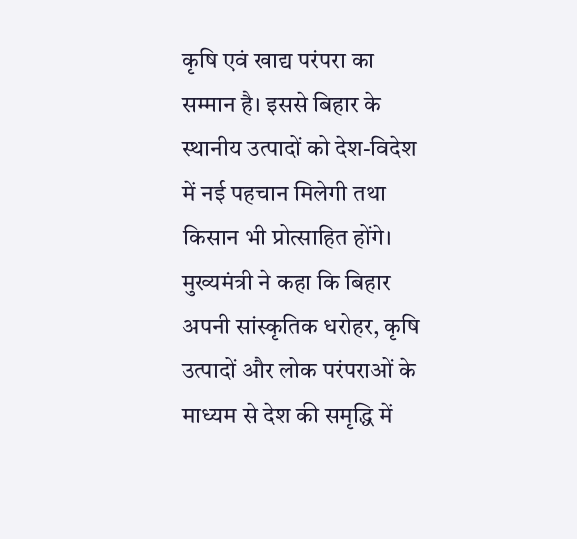कृषि एवं खाद्य परंपरा का सम्मान है। इससे बिहार के स्थानीय उत्पादों को देश-विदेश में नई पहचान मिलेगी तथा किसान भी प्रोत्साहित होंगे।
मुख्यमंत्री ने कहा कि बिहार अपनी सांस्कृतिक धरोहर, कृषि उत्पादों और लोक परंपराओं के माध्यम से देश की समृद्धि में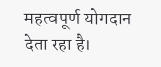महत्वपूर्ण योगदान देता रहा है।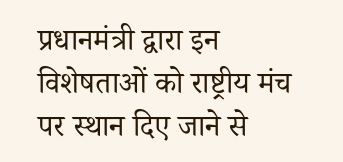प्रधानमंत्री द्वारा इन विशेषताओं को राष्ट्रीय मंच पर स्थान दिए जाने से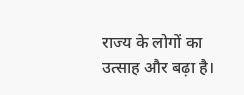राज्य के लोगों का उत्साह और बढ़ा है।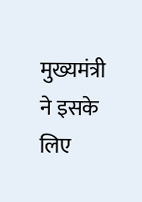मुख्यमंत्री ने इसके लिए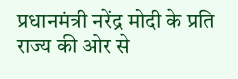प्रधानमंत्री नरेंद्र मोदी के प्रति राज्य की ओर से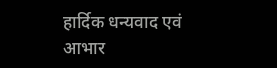हार्दिक धन्यवाद एवं आभार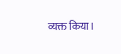व्यक्त किया।